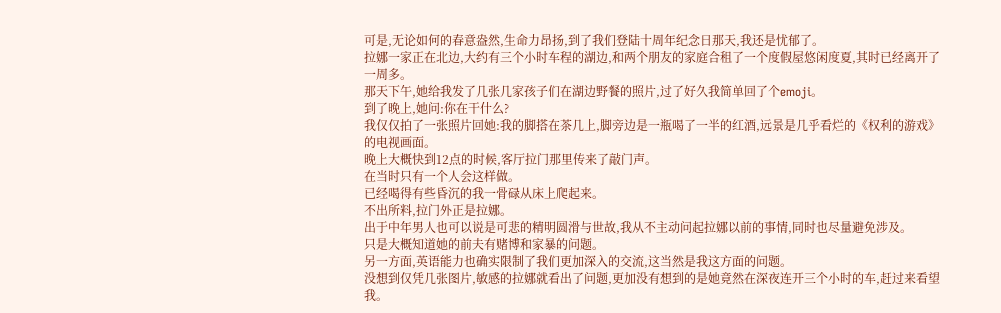可是,无论如何的春意盎然,生命力昂扬,到了我们登陆十周年纪念日那天,我还是忧郁了。
拉娜一家正在北边,大约有三个小时车程的湖边,和两个朋友的家庭合租了一个度假屋悠闲度夏,其时已经离开了一周多。
那天下午,她给我发了几张几家孩子们在湖边野餐的照片,过了好久我简单回了个emoji。
到了晚上,她问:你在干什么?
我仅仅拍了一张照片回她:我的脚搭在茶几上,脚旁边是一瓶喝了一半的红酒,远景是几乎看烂的《权利的游戏》的电视画面。
晚上大概快到12点的时候,客厅拉门那里传来了敲门声。
在当时只有一个人会这样做。
已经喝得有些昏沉的我一骨碌从床上爬起来。
不出所料,拉门外正是拉娜。
出于中年男人也可以说是可悲的精明圆滑与世故,我从不主动问起拉娜以前的事情,同时也尽量避免涉及。
只是大概知道她的前夫有赌博和家暴的问题。
另一方面,英语能力也确实限制了我们更加深入的交流,这当然是我这方面的问题。
没想到仅凭几张图片,敏感的拉娜就看出了问题,更加没有想到的是她竟然在深夜连开三个小时的车,赶过来看望我。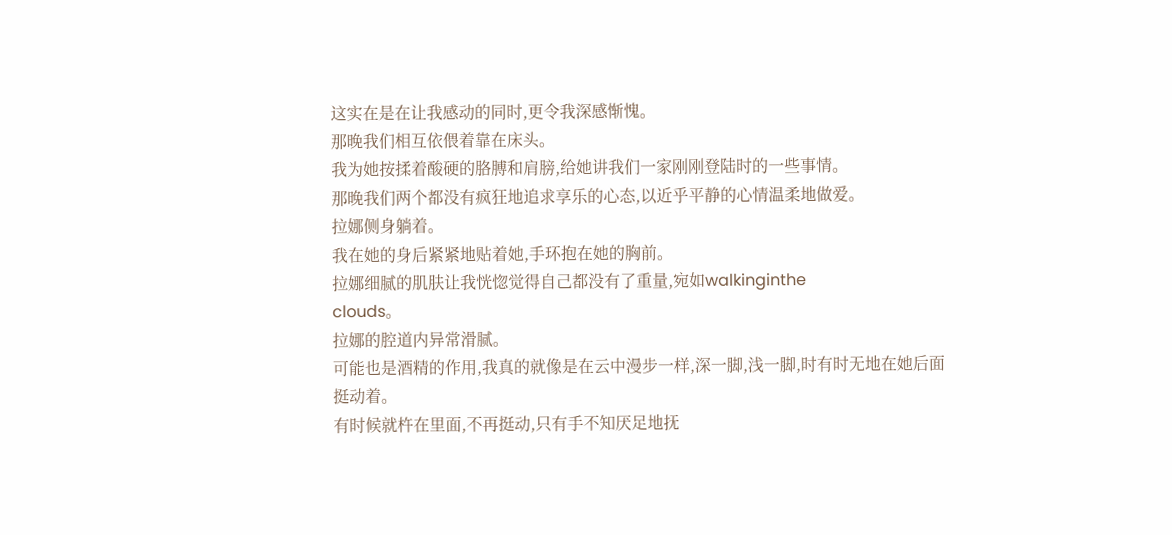这实在是在让我感动的同时,更令我深感惭愧。
那晚我们相互依偎着靠在床头。
我为她按揉着酸硬的胳膊和肩膀,给她讲我们一家刚刚登陆时的一些事情。
那晚我们两个都没有疯狂地追求享乐的心态,以近乎平静的心情温柔地做爱。
拉娜侧身躺着。
我在她的身后紧紧地贴着她,手环抱在她的胸前。
拉娜细腻的肌肤让我恍惚觉得自己都没有了重量,宛如walkinginthe
clouds。
拉娜的腔道内异常滑腻。
可能也是酒精的作用,我真的就像是在云中漫步一样,深一脚,浅一脚,时有时无地在她后面挺动着。
有时候就杵在里面,不再挺动,只有手不知厌足地抚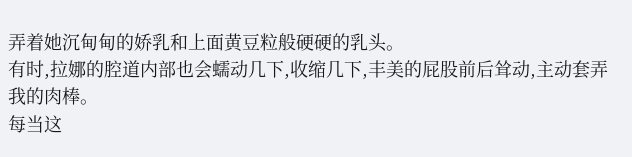弄着她沉甸甸的娇乳和上面黄豆粒般硬硬的乳头。
有时,拉娜的腔道内部也会蠕动几下,收缩几下,丰美的屁股前后耸动,主动套弄我的肉棒。
每当这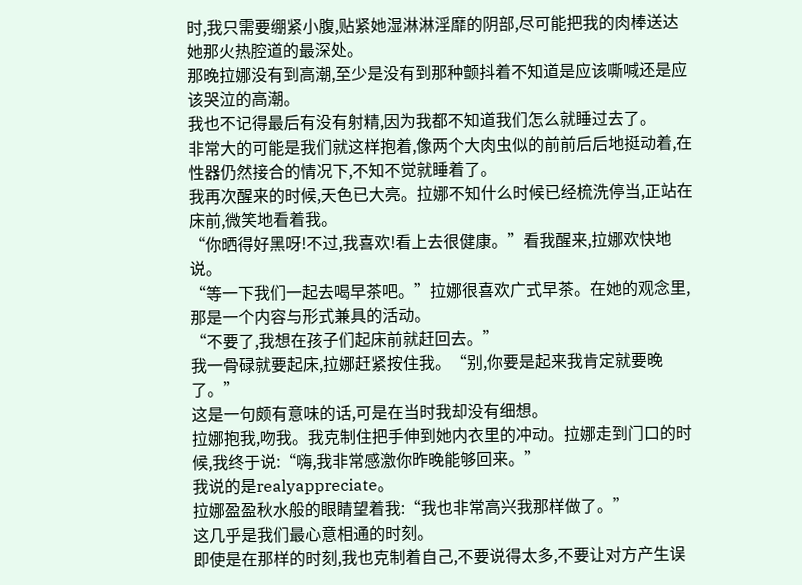时,我只需要绷紧小腹,贴紧她湿淋淋淫靡的阴部,尽可能把我的肉棒送达她那火热腔道的最深处。
那晚拉娜没有到高潮,至少是没有到那种颤抖着不知道是应该嘶喊还是应该哭泣的高潮。
我也不记得最后有没有射精,因为我都不知道我们怎么就睡过去了。
非常大的可能是我们就这样抱着,像两个大肉虫似的前前后后地挺动着,在性器仍然接合的情况下,不知不觉就睡着了。
我再次醒来的时候,天色已大亮。拉娜不知什么时候已经梳洗停当,正站在床前,微笑地看着我。
“你晒得好黑呀!不过,我喜欢!看上去很健康。”看我醒来,拉娜欢快地说。
“等一下我们一起去喝早茶吧。”拉娜很喜欢广式早茶。在她的观念里,那是一个内容与形式兼具的活动。
“不要了,我想在孩子们起床前就赶回去。”
我一骨碌就要起床,拉娜赶紧按住我。“别,你要是起来我肯定就要晚了。”
这是一句颇有意味的话,可是在当时我却没有细想。
拉娜抱我,吻我。我克制住把手伸到她内衣里的冲动。拉娜走到门口的时候,我终于说:“嗨,我非常感激你昨晚能够回来。”
我说的是realyappreciate。
拉娜盈盈秋水般的眼睛望着我:“我也非常高兴我那样做了。”
这几乎是我们最心意相通的时刻。
即使是在那样的时刻,我也克制着自己,不要说得太多,不要让对方产生误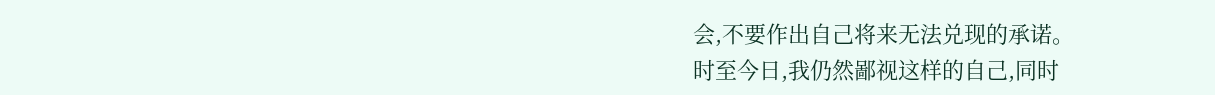会,不要作出自己将来无法兑现的承诺。
时至今日,我仍然鄙视这样的自己,同时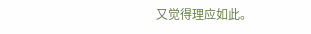又觉得理应如此。